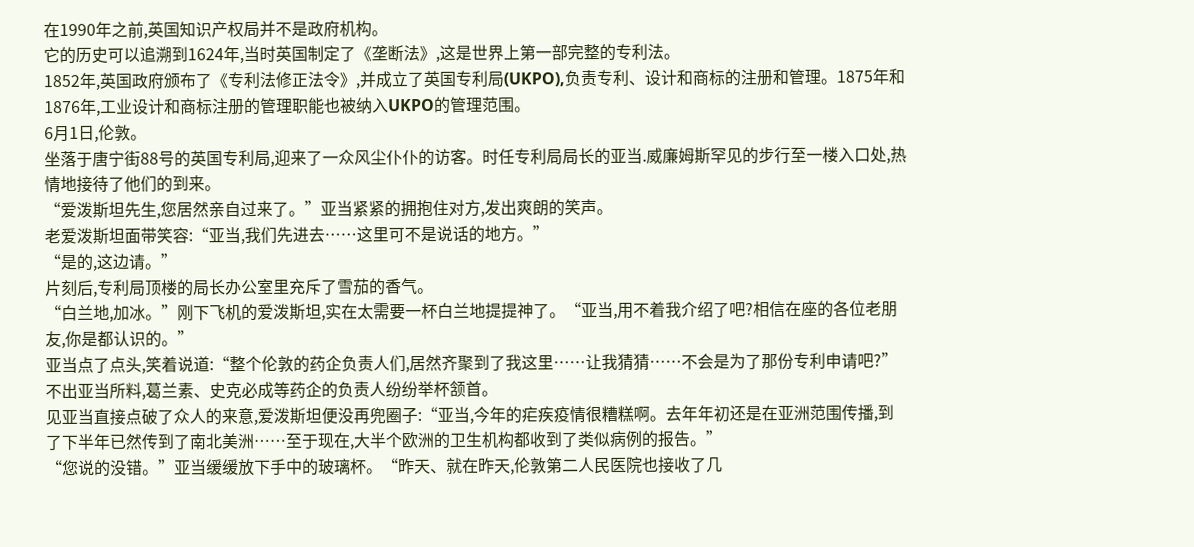在1990年之前,英国知识产权局并不是政府机构。
它的历史可以追溯到1624年,当时英国制定了《垄断法》,这是世界上第一部完整的专利法。
1852年,英国政府颁布了《专利法修正法令》,并成立了英国专利局(UKPO),负责专利、设计和商标的注册和管理。1875年和1876年,工业设计和商标注册的管理职能也被纳入UKPO的管理范围。
6月1日,伦敦。
坐落于唐宁街88号的英国专利局,迎来了一众风尘仆仆的访客。时任专利局局长的亚当.威廉姆斯罕见的步行至一楼入口处,热情地接待了他们的到来。
“爱泼斯坦先生,您居然亲自过来了。”亚当紧紧的拥抱住对方,发出爽朗的笑声。
老爱泼斯坦面带笑容:“亚当,我们先进去……这里可不是说话的地方。”
“是的,这边请。”
片刻后,专利局顶楼的局长办公室里充斥了雪茄的香气。
“白兰地,加冰。”刚下飞机的爱泼斯坦,实在太需要一杯白兰地提提神了。“亚当,用不着我介绍了吧?相信在座的各位老朋友,你是都认识的。”
亚当点了点头,笑着说道:“整个伦敦的药企负责人们,居然齐聚到了我这里……让我猜猜……不会是为了那份专利申请吧?”
不出亚当所料,葛兰素、史克必成等药企的负责人纷纷举杯颔首。
见亚当直接点破了众人的来意,爱泼斯坦便没再兜圈子:“亚当,今年的疟疾疫情很糟糕啊。去年年初还是在亚洲范围传播,到了下半年已然传到了南北美洲……至于现在,大半个欧洲的卫生机构都收到了类似病例的报告。”
“您说的没错。”亚当缓缓放下手中的玻璃杯。“昨天、就在昨天,伦敦第二人民医院也接收了几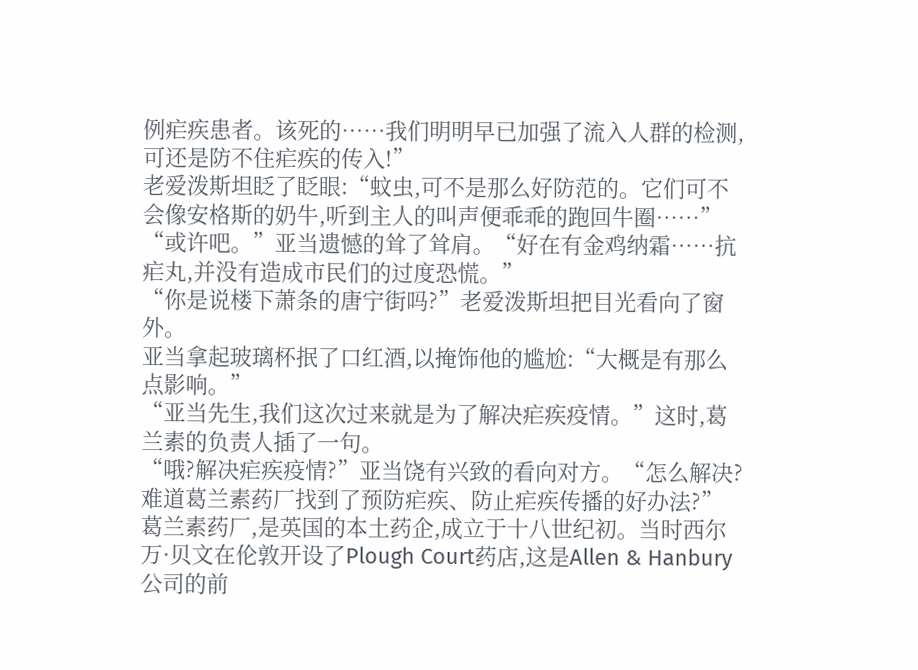例疟疾患者。该死的……我们明明早已加强了流入人群的检测,可还是防不住疟疾的传入!”
老爱泼斯坦眨了眨眼:“蚊虫,可不是那么好防范的。它们可不会像安格斯的奶牛,听到主人的叫声便乖乖的跑回牛圈……”
“或许吧。”亚当遗憾的耸了耸肩。“好在有金鸡纳霜……抗疟丸,并没有造成市民们的过度恐慌。”
“你是说楼下萧条的唐宁街吗?”老爱泼斯坦把目光看向了窗外。
亚当拿起玻璃杯抿了口红酒,以掩饰他的尴尬:“大概是有那么点影响。”
“亚当先生,我们这次过来就是为了解决疟疾疫情。”这时,葛兰素的负责人插了一句。
“哦?解决疟疾疫情?”亚当饶有兴致的看向对方。“怎么解决?难道葛兰素药厂找到了预防疟疾、防止疟疾传播的好办法?”
葛兰素药厂,是英国的本土药企,成立于十八世纪初。当时西尔万·贝文在伦敦开设了Plough Court药店,这是Allen & Hanbury公司的前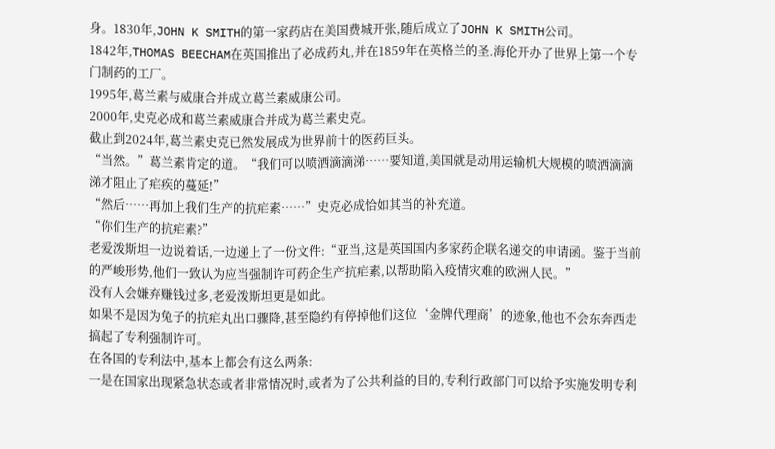身。1830年,JOHN K SMITH的第一家药店在美国费城开张,随后成立了JOHN K SMITH公司。
1842年,THOMAS BEECHAM在英国推出了必成药丸,并在1859年在英格兰的圣.海伦开办了世界上第一个专门制药的工厂。
1995年,葛兰素与威康合并成立葛兰素威康公司。
2000年,史克必成和葛兰素威康合并成为葛兰素史克。
截止到2024年,葛兰素史克已然发展成为世界前十的医药巨头。
“当然。”葛兰素肯定的道。“我们可以喷洒滴滴涕……要知道,美国就是动用运输机大规模的喷洒滴滴涕才阻止了疟疾的蔓延!”
“然后……再加上我们生产的抗疟素……”史克必成恰如其当的补充道。
“你们生产的抗疟素?”
老爱泼斯坦一边说着话,一边递上了一份文件:“亚当,这是英国国内多家药企联名递交的申请函。鉴于当前的严峻形势,他们一致认为应当强制许可药企生产抗疟素,以帮助陷入疫情灾难的欧洲人民。”
没有人会嫌弃赚钱过多,老爱泼斯坦更是如此。
如果不是因为兔子的抗疟丸出口骤降,甚至隐约有停掉他们这位‘金牌代理商’的迹象,他也不会东奔西走搞起了专利强制许可。
在各国的专利法中,基本上都会有这么两条:
一是在国家出现紧急状态或者非常情况时,或者为了公共利益的目的,专利行政部门可以给予实施发明专利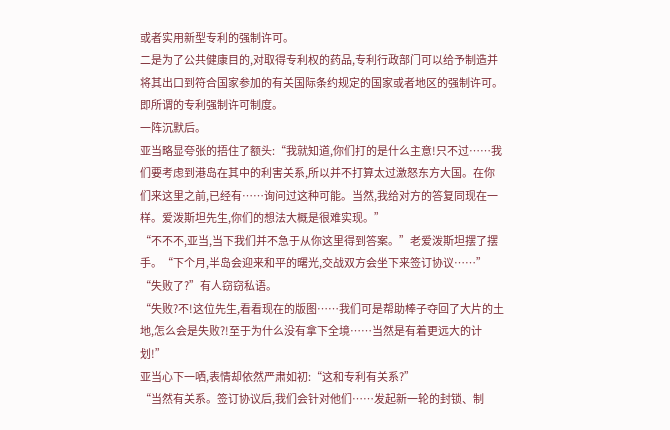或者实用新型专利的强制许可。
二是为了公共健康目的,对取得专利权的药品,专利行政部门可以给予制造并将其出口到符合国家参加的有关国际条约规定的国家或者地区的强制许可。
即所谓的专利强制许可制度。
一阵沉默后。
亚当略显夸张的捂住了额头:“我就知道,你们打的是什么主意!只不过……我们要考虑到港岛在其中的利害关系,所以并不打算太过激怒东方大国。在你们来这里之前,已经有……询问过这种可能。当然,我给对方的答复同现在一样。爱泼斯坦先生,你们的想法大概是很难实现。”
“不不不,亚当,当下我们并不急于从你这里得到答案。”老爱泼斯坦摆了摆手。“下个月,半岛会迎来和平的曙光,交战双方会坐下来签订协议……”
“失败了?”有人窃窃私语。
“失败?不!这位先生,看看现在的版图……我们可是帮助棒子夺回了大片的土地,怎么会是失败?!至于为什么没有拿下全境……当然是有着更远大的计划!”
亚当心下一哂,表情却依然严肃如初:“这和专利有关系?”
“当然有关系。签订协议后,我们会针对他们……发起新一轮的封锁、制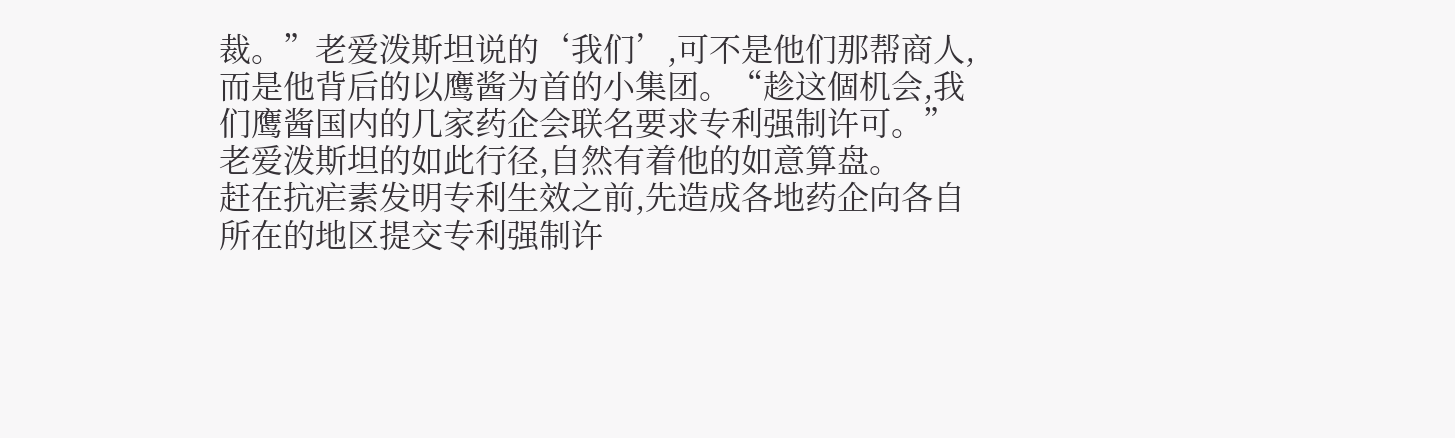裁。”老爱泼斯坦说的‘我们’,可不是他们那帮商人,而是他背后的以鹰酱为首的小集团。“趁这個机会,我们鹰酱国内的几家药企会联名要求专利强制许可。”
老爱泼斯坦的如此行径,自然有着他的如意算盘。
赶在抗疟素发明专利生效之前,先造成各地药企向各自所在的地区提交专利强制许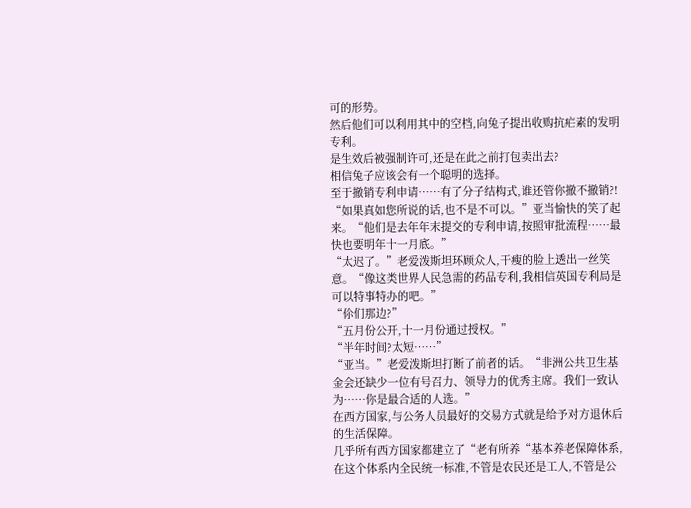可的形势。
然后他们可以利用其中的空档,向兔子提出收购抗疟素的发明专利。
是生效后被强制许可,还是在此之前打包卖出去?
相信兔子应该会有一个聪明的选择。
至于撤销专利申请……有了分子结构式,谁还管你撤不撤销?!
“如果真如您所说的话,也不是不可以。”亚当愉快的笑了起来。“他们是去年年末提交的专利申请,按照审批流程……最快也要明年十一月底。”
“太迟了。”老爱泼斯坦环顾众人,干瘦的脸上透出一丝笑意。“像这类世界人民急需的药品专利,我相信英国专利局是可以特事特办的吧。”
“伱们那边?”
“五月份公开,十一月份通过授权。”
“半年时间?太短……”
“亚当。”老爱泼斯坦打断了前者的话。“非洲公共卫生基金会还缺少一位有号召力、领导力的优秀主席。我们一致认为……你是最合适的人选。”
在西方国家,与公务人员最好的交易方式就是给予对方退休后的生活保障。
几乎所有西方国家都建立了“老有所养“基本养老保障体系,在这个体系内全民统一标准,不管是农民还是工人,不管是公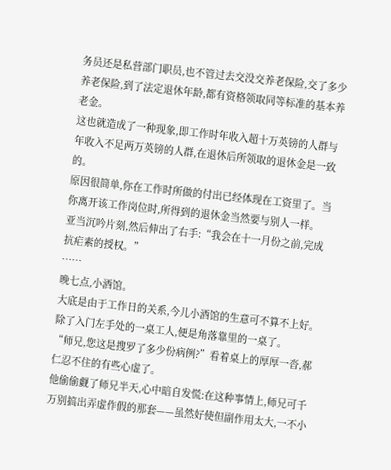务员还是私营部门职员,也不管过去交没交养老保险,交了多少养老保险,到了法定退休年龄,都有资格领取同等标准的基本养老金。
这也就造成了一种现象,即工作时年收入超十万英镑的人群与年收入不足两万英镑的人群,在退休后所领取的退休金是一致的。
原因很简单,你在工作时所做的付出已经体现在工资里了。当你离开该工作岗位时,所得到的退休金当然要与别人一样。
亚当沉吟片刻,然后伸出了右手:“我会在十一月份之前,完成抗疟素的授权。”
……
晚七点,小酒馆。
大底是由于工作日的关系,今儿小酒馆的生意可不算不上好。除了入门左手处的一桌工人,便是角落靠里的一桌了。
“师兄,您这是搜罗了多少份病例?”看着桌上的厚厚一沓,郝仁忍不住的有些心虚了。
他偷偷觑了师兄半天,心中暗自发慌:在这种事情上,师兄可千万别搞出弄虚作假的那套——虽然好使但副作用太大,一不小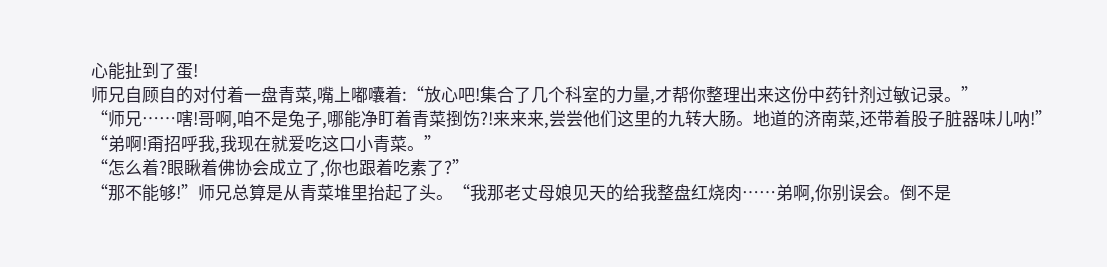心能扯到了蛋!
师兄自顾自的对付着一盘青菜,嘴上嘟囔着:“放心吧!集合了几个科室的力量,才帮你整理出来这份中药针剂过敏记录。”
“师兄……嗐!哥啊,咱不是兔子,哪能净盯着青菜捯饬?!来来来,尝尝他们这里的九转大肠。地道的济南菜,还带着股子脏器味儿呐!”
“弟啊!甭招呼我,我现在就爱吃这口小青菜。”
“怎么着?眼瞅着佛协会成立了,你也跟着吃素了?”
“那不能够!”师兄总算是从青菜堆里抬起了头。“我那老丈母娘见天的给我整盘红烧肉……弟啊,你别误会。倒不是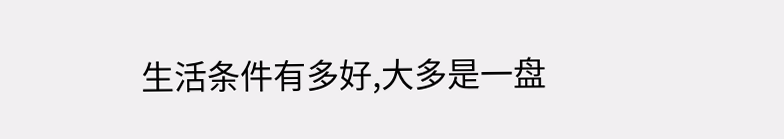生活条件有多好,大多是一盘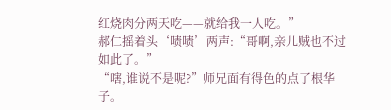红烧肉分两天吃——就给我一人吃。”
郝仁摇着头‘啧啧’两声:“哥啊,亲儿贼也不过如此了。”
“嗐,谁说不是呢?”师兄面有得色的点了根华子。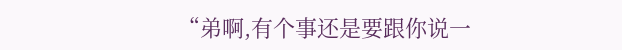“弟啊,有个事还是要跟你说一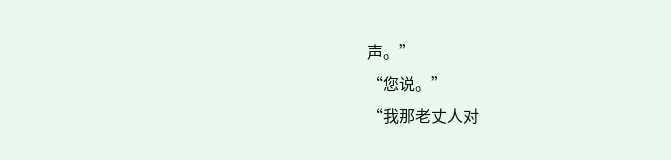声。”
“您说。”
“我那老丈人对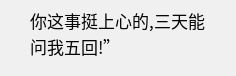你这事挺上心的,三天能问我五回!”